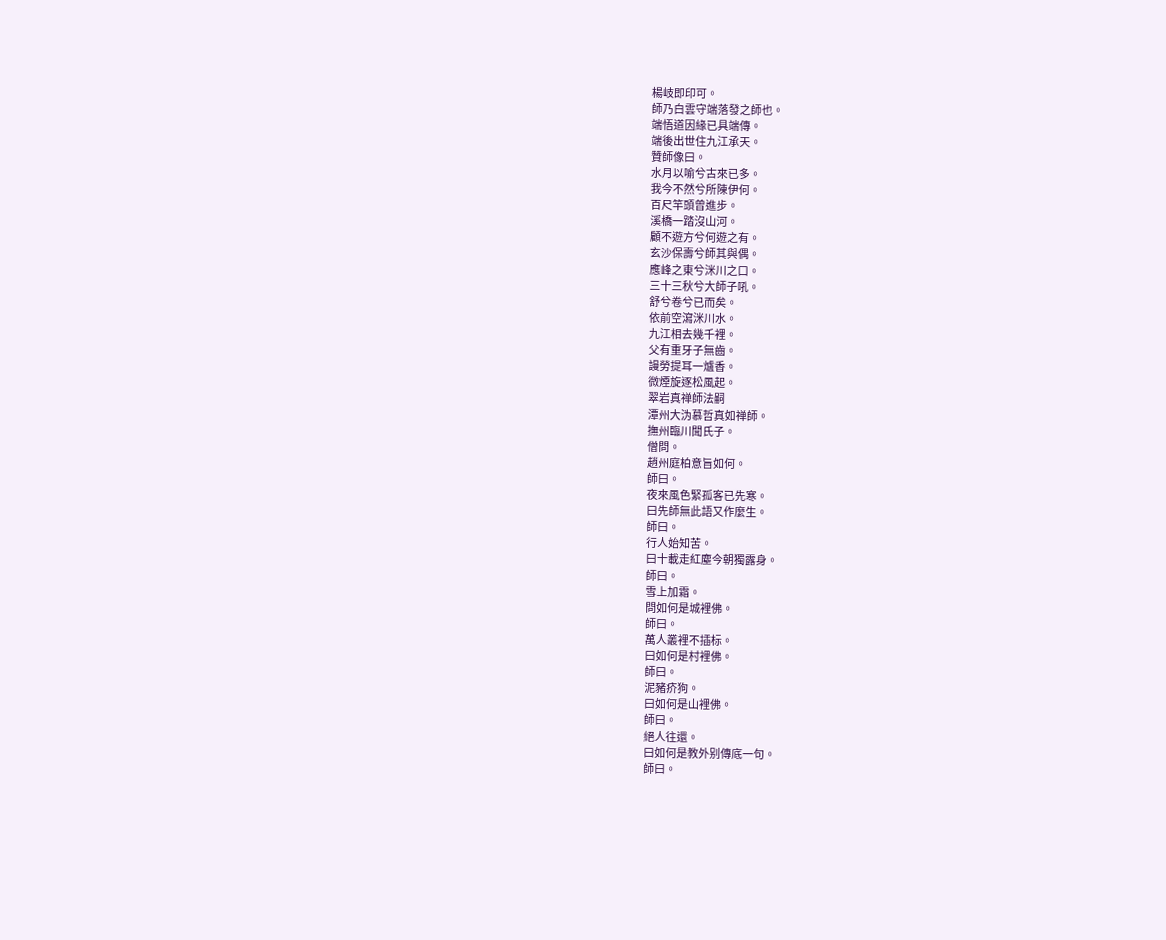楊岐即印可。
師乃白雲守端落發之師也。
端悟道因緣已具端傳。
端後出世住九江承天。
贊師像曰。
水月以喻兮古來已多。
我今不然兮所陳伊何。
百尺竿頭曾進步。
溪橋一踏沒山河。
顧不遊方兮何遊之有。
玄沙保壽兮師其與偶。
應峰之東兮洣川之口。
三十三秋兮大師子吼。
舒兮卷兮已而矣。
依前空瀉洣川水。
九江相去幾千裡。
父有重牙子無齒。
謾勞提耳一爐香。
微煙旋逐松風起。
翠岩真禅師法嗣
潭州大沩慕哲真如禅師。
撫州臨川聞氏子。
僧問。
趙州庭柏意旨如何。
師曰。
夜來風色緊孤客已先寒。
曰先師無此語又作麼生。
師曰。
行人始知苦。
曰十載走紅塵今朝獨露身。
師曰。
雪上加霜。
問如何是城裡佛。
師曰。
萬人叢裡不插标。
曰如何是村裡佛。
師曰。
泥豬疥狗。
曰如何是山裡佛。
師曰。
絕人往還。
曰如何是教外别傳底一句。
師曰。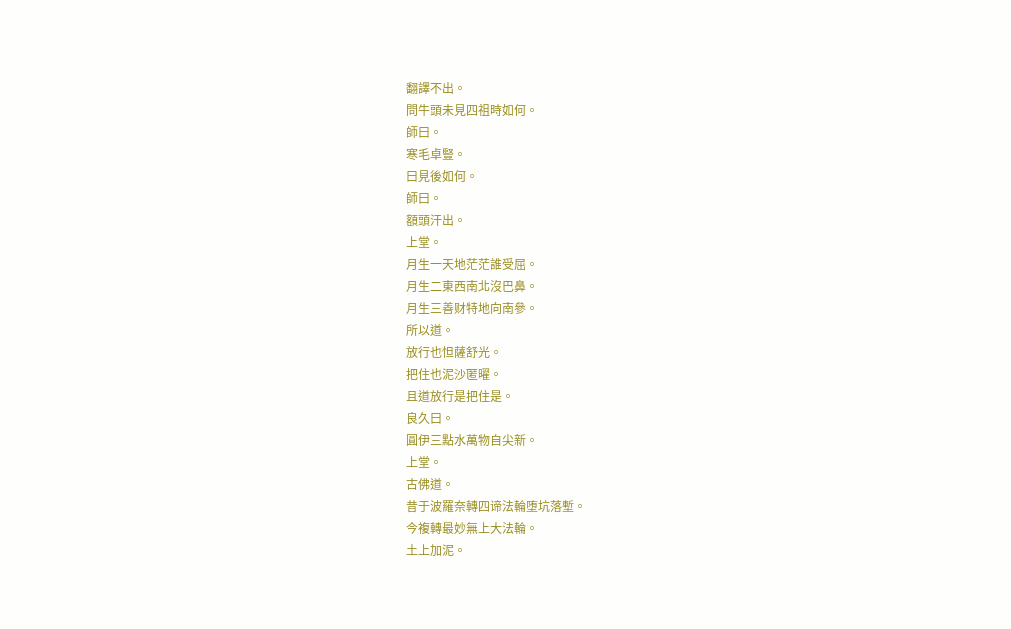翻譯不出。
問牛頭未見四祖時如何。
師曰。
寒毛卓豎。
曰見後如何。
師曰。
額頭汗出。
上堂。
月生一天地茫茫誰受屈。
月生二東西南北沒巴鼻。
月生三善财特地向南參。
所以道。
放行也怛薩舒光。
把住也泥沙匿曜。
且道放行是把住是。
良久曰。
圓伊三點水萬物自尖新。
上堂。
古佛道。
昔于波羅奈轉四谛法輪堕坑落塹。
今複轉最妙無上大法輪。
土上加泥。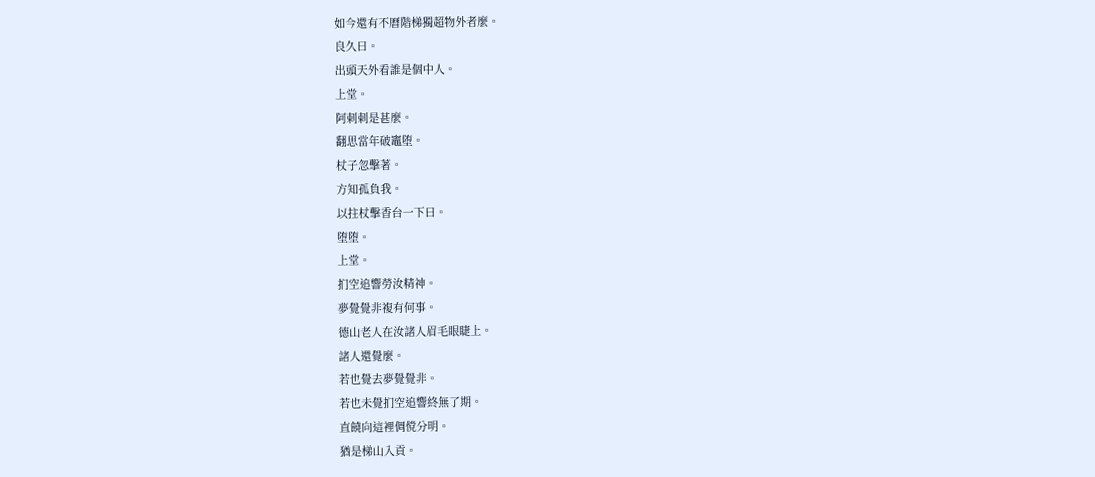如今還有不曆階梯獨超物外者麼。
良久曰。
出頭天外看誰是個中人。
上堂。
阿刺刺是甚麼。
翻思當年破竈堕。
杖子忽擊著。
方知孤負我。
以拄杖擊香台一下曰。
堕堕。
上堂。
扪空追響勞汝精神。
夢覺覺非複有何事。
德山老人在汝諸人眉毛眼睫上。
諸人還覺麼。
若也覺去夢覺覺非。
若也未覺扪空追響終無了期。
直饒向這裡倜傥分明。
猶是梯山入貢。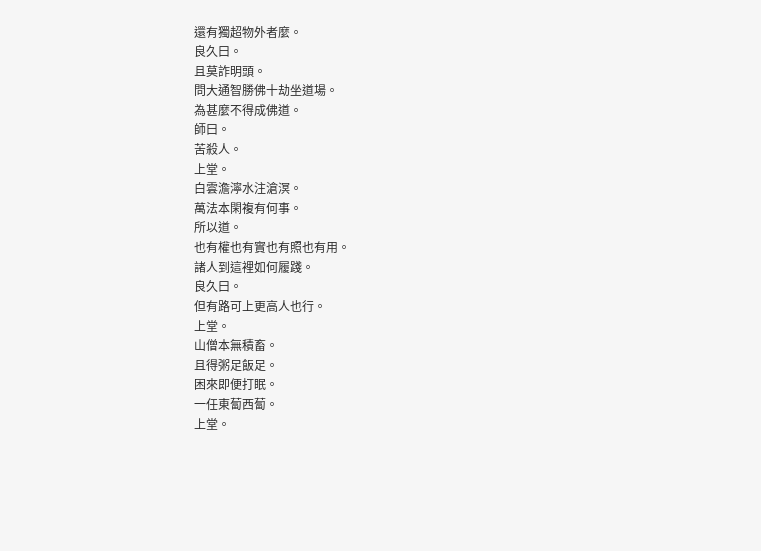還有獨超物外者麼。
良久曰。
且莫詐明頭。
問大通智勝佛十劫坐道場。
為甚麼不得成佛道。
師曰。
苦殺人。
上堂。
白雲澹濘水注滄溟。
萬法本閑複有何事。
所以道。
也有權也有實也有照也有用。
諸人到這裡如何履踐。
良久曰。
但有路可上更高人也行。
上堂。
山僧本無積畜。
且得粥足飯足。
困來即便打眠。
一任東蔔西蔔。
上堂。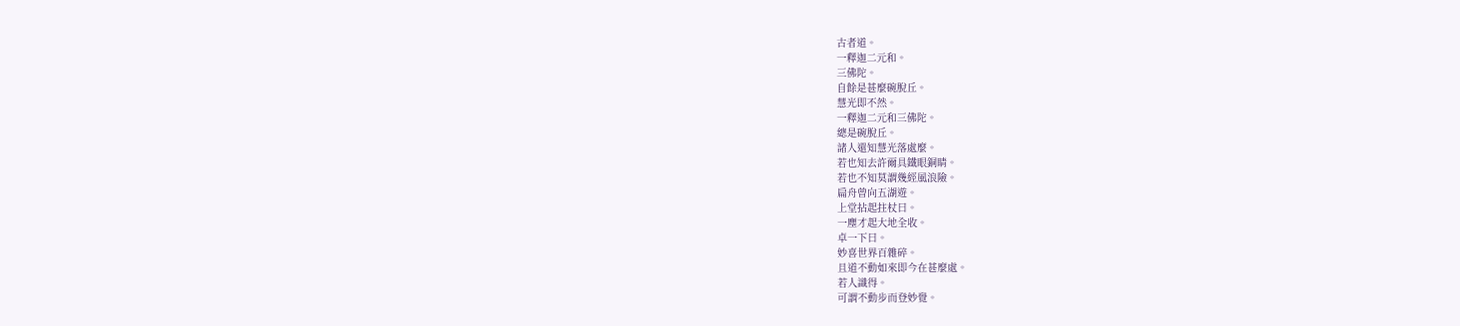古者道。
一釋迦二元和。
三佛陀。
自餘是甚麼碗脫丘。
慧光即不然。
一釋迦二元和三佛陀。
總是碗脫丘。
諸人還知慧光落處麼。
若也知去許爾具鐵眼銅睛。
若也不知莫謂幾經風浪險。
扁舟曾向五湖遊。
上堂拈起拄杖曰。
一塵才起大地全收。
卓一下曰。
妙喜世界百雜碎。
且道不動如來即今在甚麼處。
若人識得。
可謂不動步而登妙覺。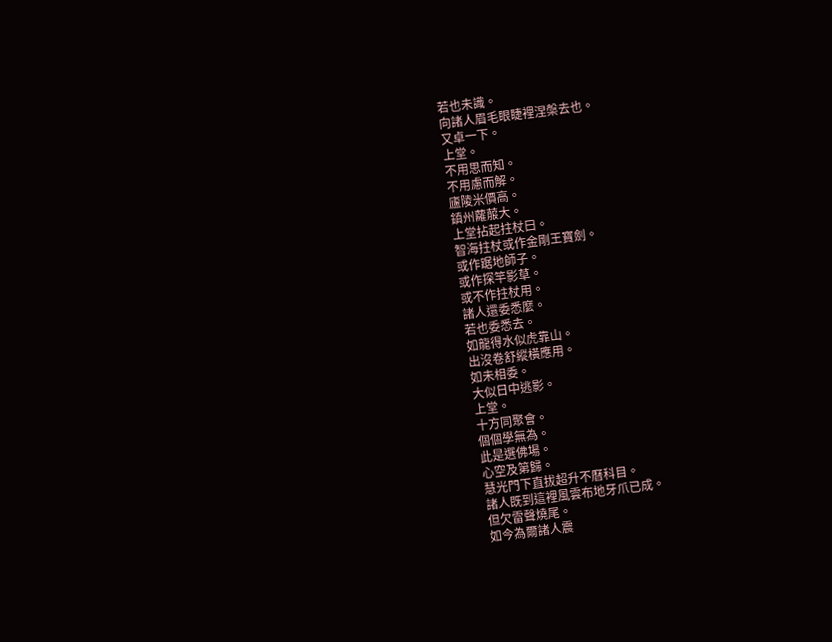若也未識。
向諸人眉毛眼睫裡涅槃去也。
又卓一下。
上堂。
不用思而知。
不用慮而解。
廬陵米價高。
鎮州蘿菔大。
上堂拈起拄杖曰。
智海拄杖或作金剛王寶劍。
或作踞地師子。
或作探竿影草。
或不作拄杖用。
諸人還委悉麼。
若也委悉去。
如龍得水似虎靠山。
出沒卷舒縱橫應用。
如未相委。
大似日中逃影。
上堂。
十方同聚會。
個個學無為。
此是選佛場。
心空及第歸。
慧光門下直拔超升不曆科目。
諸人既到這裡風雲布地牙爪已成。
但欠雷聲燒尾。
如今為爾諸人震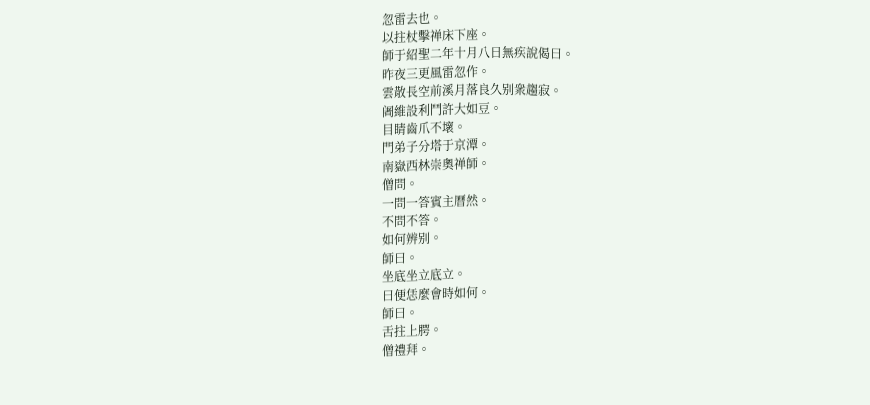忽雷去也。
以拄杖擊禅床下座。
師于紹聖二年十月八日無疾說偈曰。
昨夜三更風雷忽作。
雲散長空前溪月落良久别衆趨寂。
阇維設利鬥許大如豆。
目睛齒爪不壞。
門弟子分塔于京潭。
南嶽西林崇奧禅師。
僧問。
一問一答賓主曆然。
不問不答。
如何辨别。
師曰。
坐底坐立底立。
曰便恁麼會時如何。
師曰。
舌拄上腭。
僧禮拜。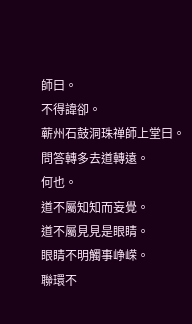師曰。
不得諱卻。
蕲州石鼓洞珠禅師上堂曰。
問答轉多去道轉遠。
何也。
道不屬知知而妄覺。
道不屬見見是眼睛。
眼睛不明觸事峥嵘。
聯環不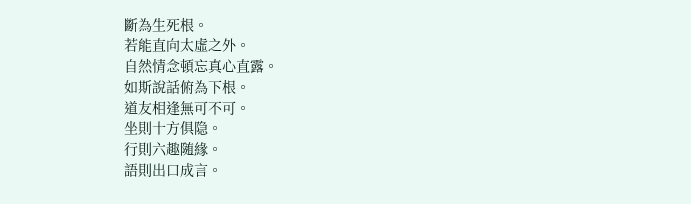斷為生死根。
若能直向太虛之外。
自然情念頓忘真心直露。
如斯說話俯為下根。
道友相逢無可不可。
坐則十方俱隐。
行則六趣随緣。
語則出口成言。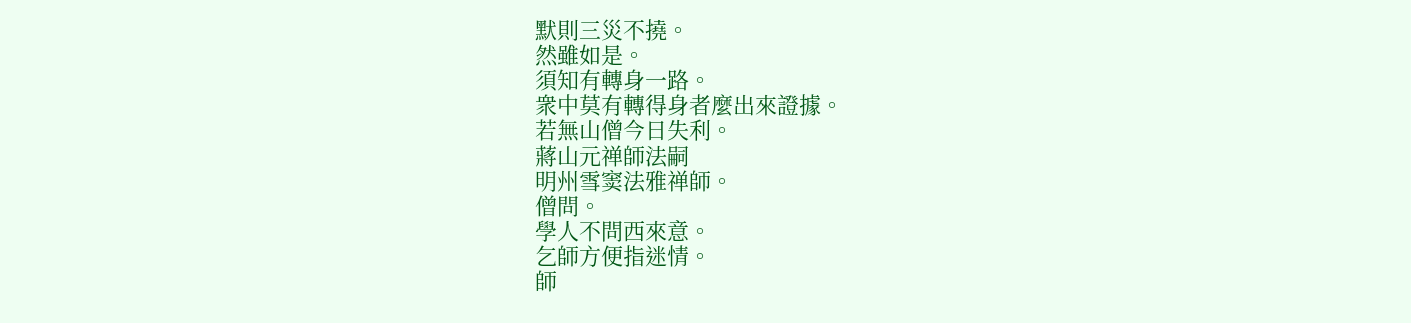默則三災不撓。
然雖如是。
須知有轉身一路。
衆中莫有轉得身者麼出來證據。
若無山僧今日失利。
蔣山元禅師法嗣
明州雪窦法雅禅師。
僧問。
學人不問西來意。
乞師方便指迷情。
師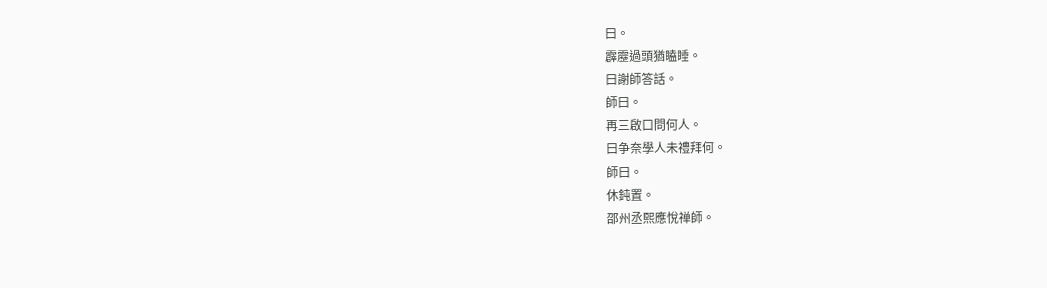曰。
霹靂過頭猶瞌睡。
曰謝師答話。
師曰。
再三啟口問何人。
曰争奈學人未禮拜何。
師曰。
休鈍置。
邵州丞熙應悅禅師。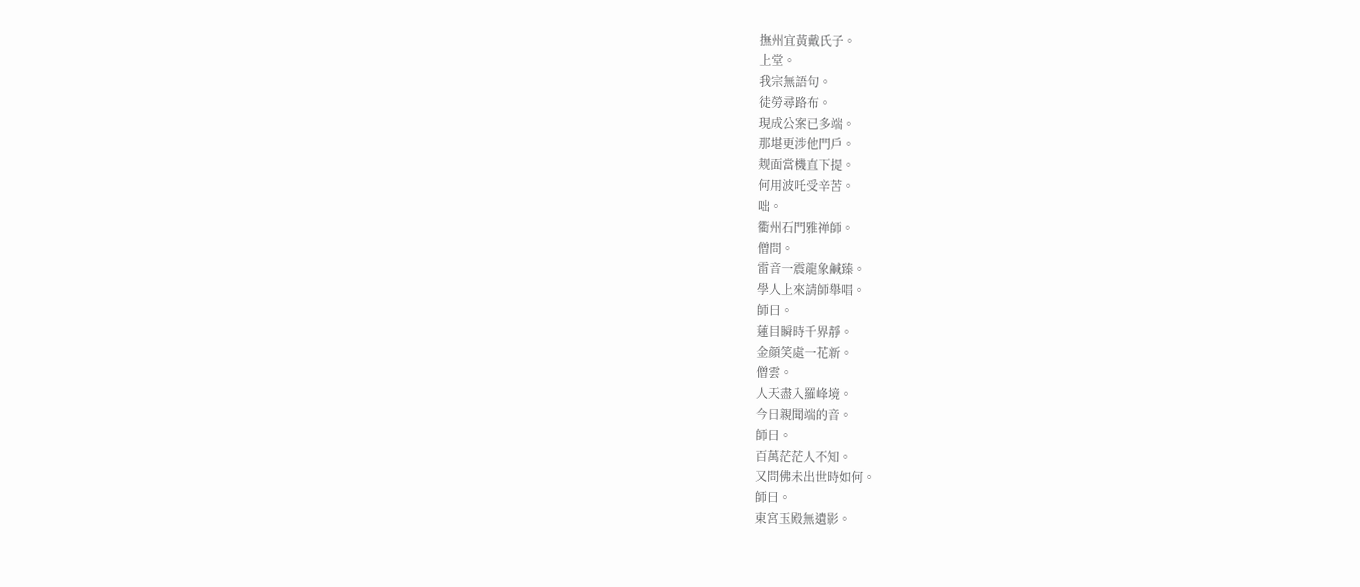撫州宜黃戴氏子。
上堂。
我宗無語句。
徒勞尋路布。
現成公案已多端。
那堪更涉他門戶。
觌面當機直下提。
何用波吒受辛苦。
咄。
衢州石門雅禅師。
僧問。
雷音一震龍象鹹臻。
學人上來請師舉唱。
師曰。
蓮目瞬時千界靜。
金顔笑處一花新。
僧雲。
人天盡入羅峰境。
今日親聞端的音。
師曰。
百萬茫茫人不知。
又問佛未出世時如何。
師曰。
東宮玉殿無遺影。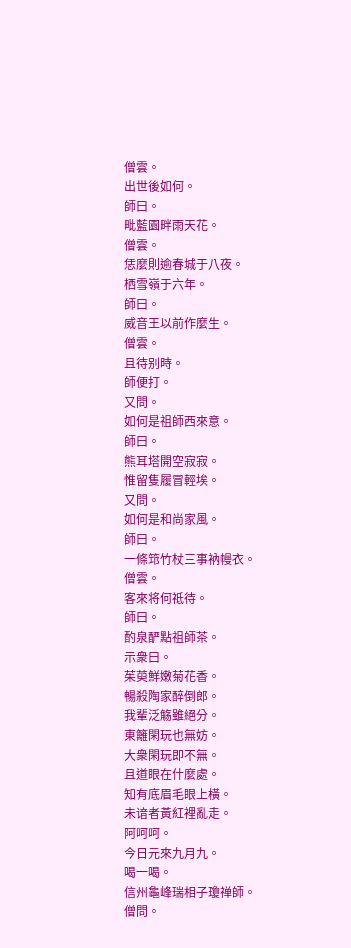僧雲。
出世後如何。
師曰。
毗藍園畔雨天花。
僧雲。
恁麼則逾春城于八夜。
栖雪嶺于六年。
師曰。
威音王以前作麼生。
僧雲。
且待别時。
師便打。
又問。
如何是祖師西來意。
師曰。
熊耳塔開空寂寂。
惟留隻履冒輕埃。
又問。
如何是和尚家風。
師曰。
一條筇竹杖三事衲幔衣。
僧雲。
客來将何祗待。
師曰。
酌泉酽點祖師茶。
示衆曰。
茱萸鮮嫩菊花香。
暢殺陶家醉倒郎。
我輩泛觞雖絕分。
東籬閑玩也無妨。
大衆閑玩即不無。
且道眼在什麼處。
知有底眉毛眼上橫。
未谙者黃紅裡亂走。
阿呵呵。
今日元來九月九。
喝一喝。
信州龜峰瑞相子瓊禅師。
僧問。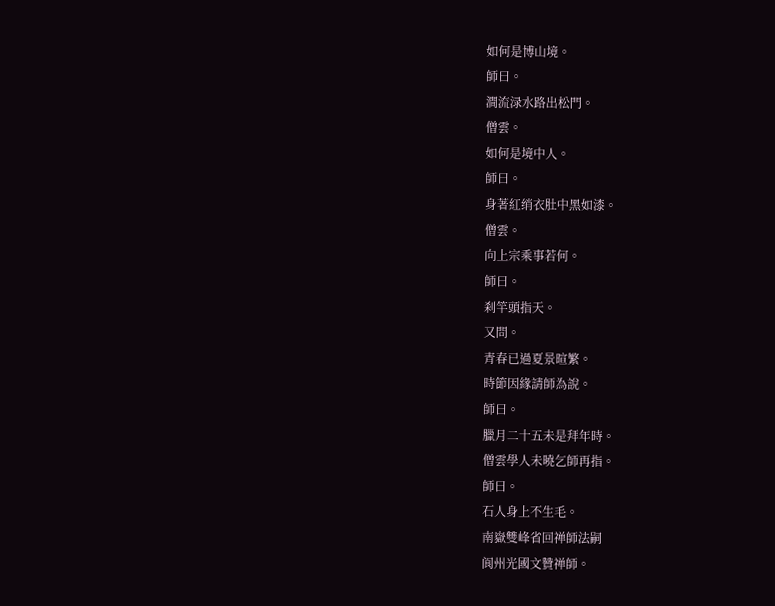如何是博山境。
師曰。
澗流渌水路出松門。
僧雲。
如何是境中人。
師曰。
身著紅绡衣肚中黑如漆。
僧雲。
向上宗乘事若何。
師曰。
刹竿頭指天。
又問。
青春已過夏景暄繁。
時節因緣請師為說。
師曰。
臘月二十五未是拜年時。
僧雲學人未曉乞師再指。
師曰。
石人身上不生毛。
南嶽雙峰省回禅師法嗣
阆州光國文贊禅師。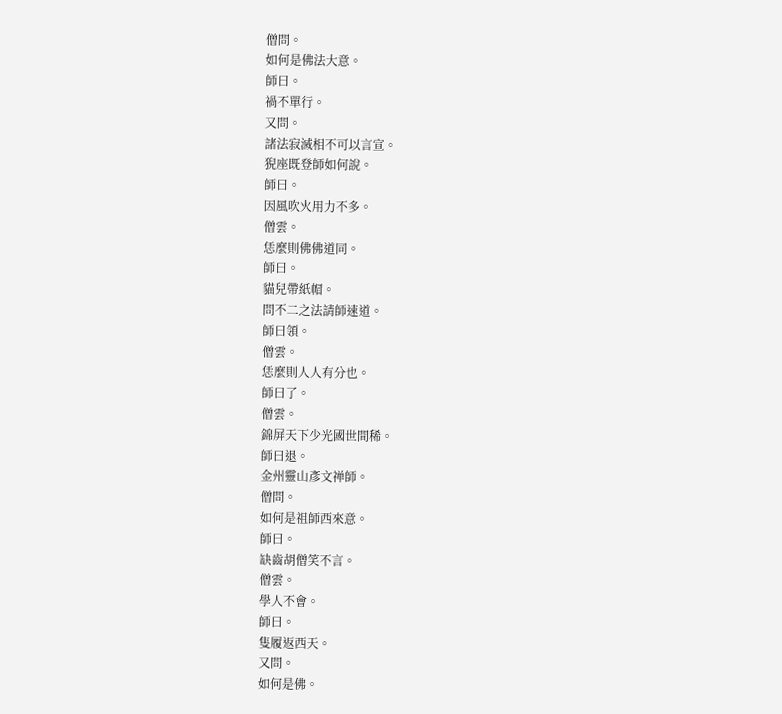僧問。
如何是佛法大意。
師曰。
禍不單行。
又問。
諸法寂滅相不可以言宣。
猊座既登師如何說。
師曰。
因風吹火用力不多。
僧雲。
恁麼則佛佛道同。
師曰。
貓兒帶紙帽。
問不二之法請師速道。
師曰領。
僧雲。
恁麼則人人有分也。
師曰了。
僧雲。
錦屏天下少光國世間稀。
師曰退。
金州靈山彥文禅師。
僧問。
如何是祖師西來意。
師曰。
缺齒胡僧笑不言。
僧雲。
學人不會。
師曰。
隻履返西天。
又問。
如何是佛。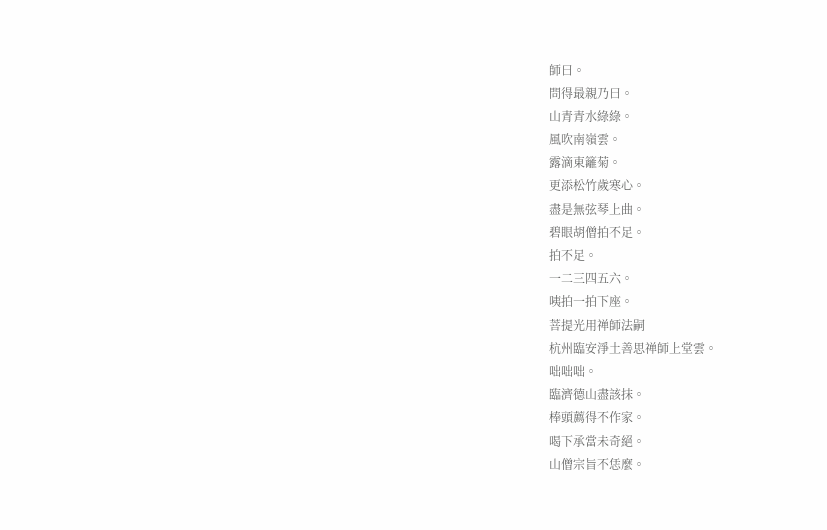師曰。
問得最親乃曰。
山青青水綠綠。
風吹南嶺雲。
露滴東籬菊。
更添松竹歲寒心。
盡是無弦琴上曲。
碧眼胡僧拍不足。
拍不足。
一二三四五六。
咦拍一拍下座。
菩提光用禅師法嗣
杭州臨安淨土善思禅師上堂雲。
咄咄咄。
臨濟德山盡該抹。
棒頭薦得不作家。
喝下承當未奇絕。
山僧宗旨不恁麼。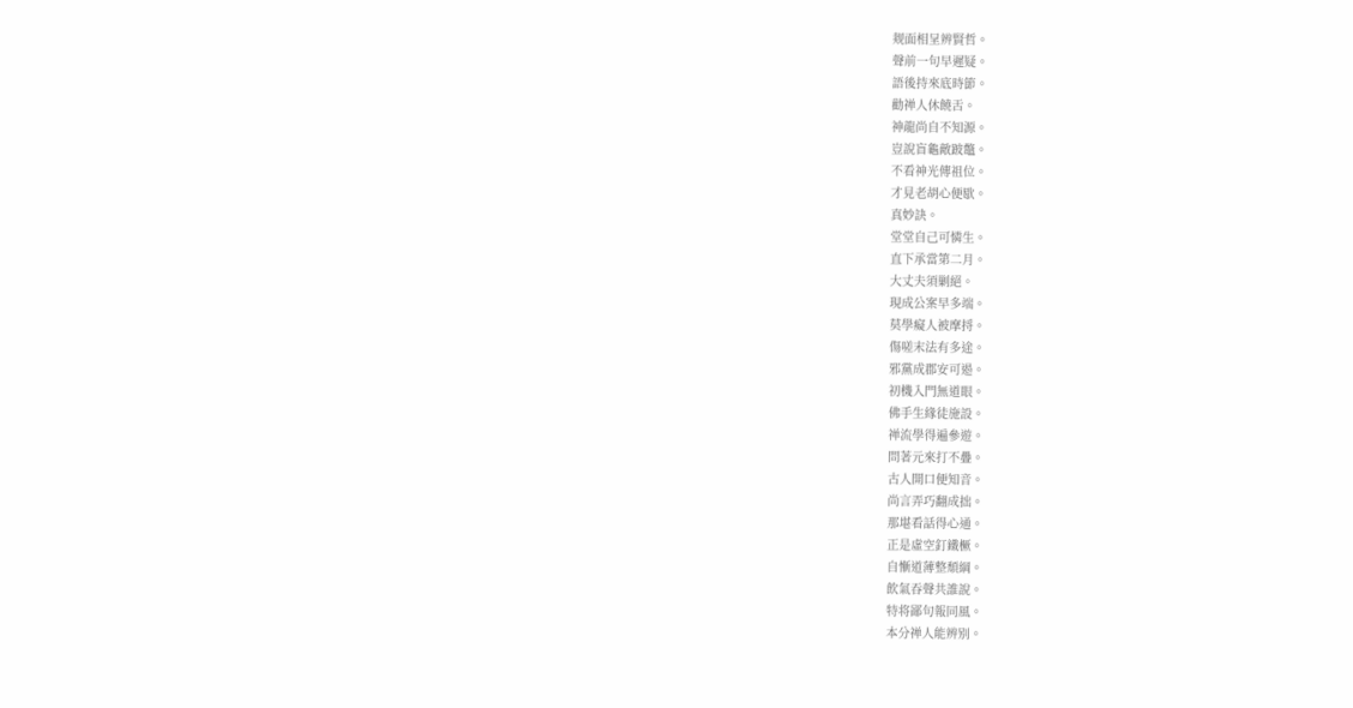觌面相呈辨賢哲。
聲前一句早遲疑。
語後持來底時節。
勸禅人休饒舌。
神龍尚自不知源。
豈說盲龜敵跛鼈。
不看神光傳祖位。
才見老胡心便歇。
真妙訣。
堂堂自己可憐生。
直下承當第二月。
大丈夫須剿絕。
現成公案早多端。
莫學癡人被摩捋。
傷嗟末法有多途。
邪黨成郡安可遏。
初機入門無道眼。
佛手生緣徒施設。
禅流學得遍參遊。
問著元來打不疊。
古人開口便知音。
尚言弄巧翻成拙。
那堪看話得心通。
正是虛空釘鐵橛。
自慚道薄整頹綱。
飲氣吞聲共誰說。
特将鄙句報同風。
本分禅人能辨别。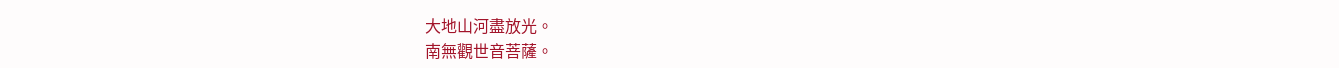大地山河盡放光。
南無觀世音菩薩。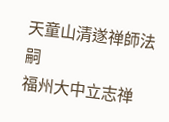天童山清遂禅師法嗣
福州大中立志禅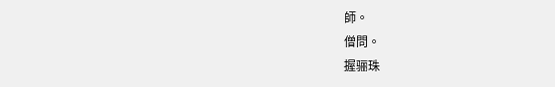師。
僧問。
握骊珠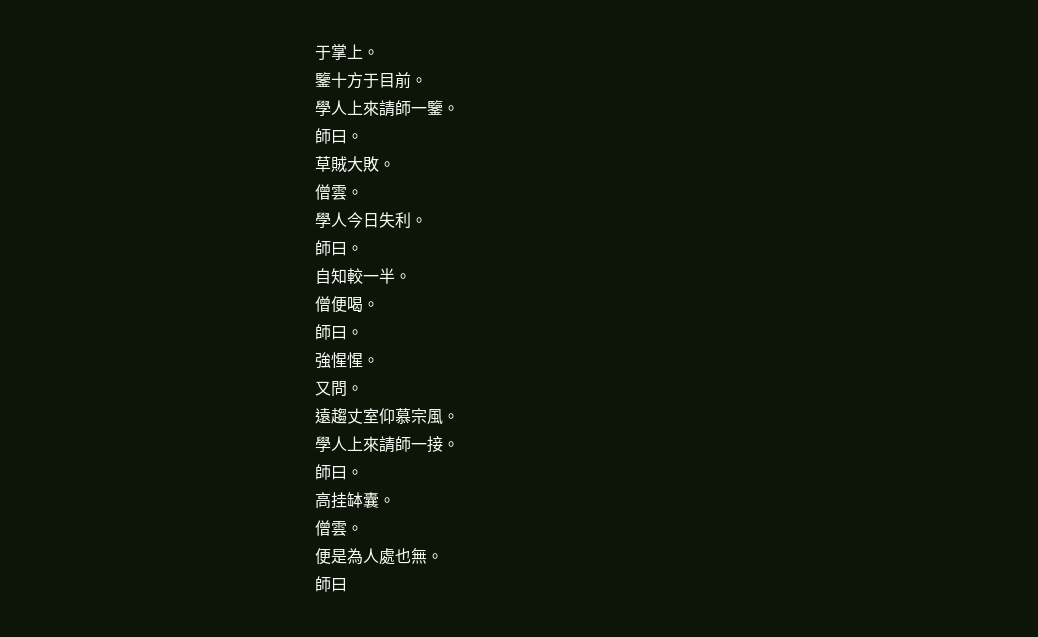于掌上。
鑒十方于目前。
學人上來請師一鑒。
師曰。
草賊大敗。
僧雲。
學人今日失利。
師曰。
自知較一半。
僧便喝。
師曰。
強惺惺。
又問。
遠趨丈室仰慕宗風。
學人上來請師一接。
師曰。
高挂缽囊。
僧雲。
便是為人處也無。
師曰